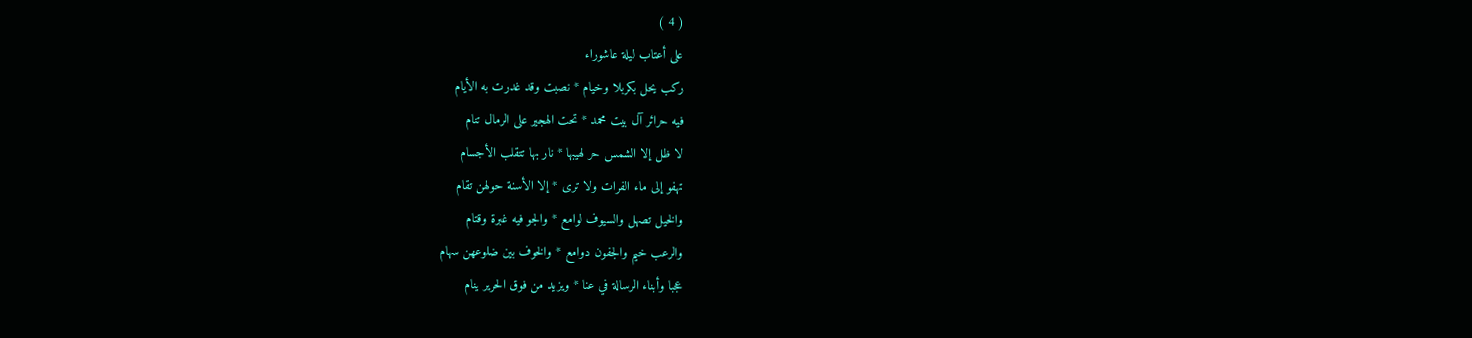( 4 )
على أعتاب ليلة عاشوراء
ركب يحل بكربلا وخيام * نصبت وقد غدرت به الأيام
فيه حرائر آل بيت محمد * تحت الهجير على الرمال تنام
لا ظل إلا الشمس حر لهيبها * نار بها تتقلب الأجسام
تهفو إلى ماء الفرات ولا ترى * إلا الأسنة حولهن تقام
والخيل تصهل والسيوف لوامع * والجو فيه غبرة وقتام
والرعب خيم والجفون دوامع * والخوف بين ضلوعهن سهام
عجبا وأبناء الرسالة في عنا * ويزيد من فوق الحرير ينام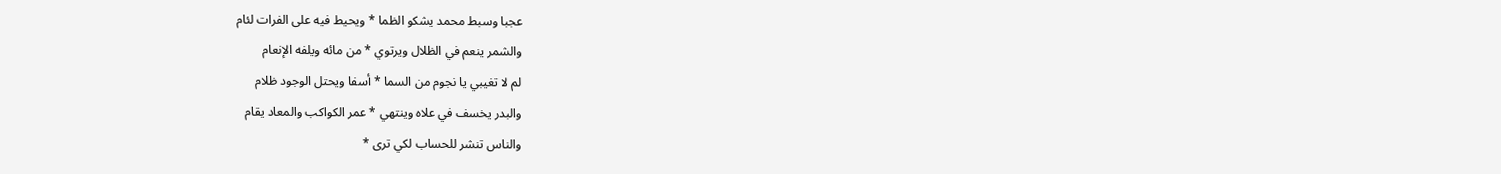عجبا وسبط محمد يشكو الظما * ويحيط فيه على الفرات لئام
والشمر ينعم في الظلال ويرتوي * من مائه ويلفه الإنعام
لم لا تغيبي يا نجوم من السما * أسفا ويحتل الوجود ظلام
والبدر يخسف في علاه وينتهي * عمر الكواكب والمعاد يقام
والناس تنشر للحساب لكي ترى *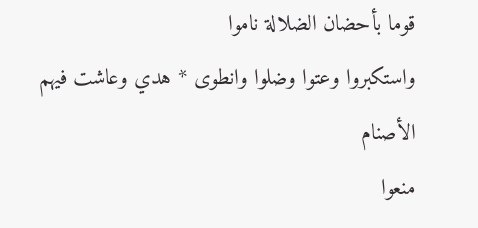قوما بأحضان الضلالة ناموا
واستكبروا وعتوا وضلوا وانطوى * هدي وعاشت فيهم الأصنام
منعوا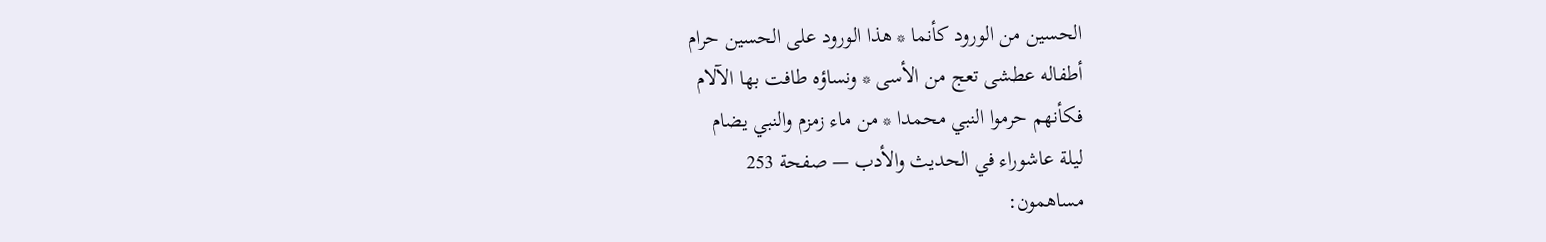الحسين من الورود كأنما * هذا الورود على الحسين حرام
أطفاله عطشى تعج من الأسى * ونساؤه طافت بها الآلام
فكأنهم حرموا النبي محمدا * من ماء زمزم والنبي يضام
ليلة عاشوراء في الحديث والأدب — صفحة 253
مساهمون: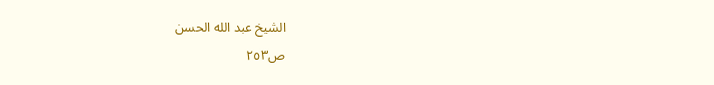الشيخ عبد الله الحسن
ص٢٥٣